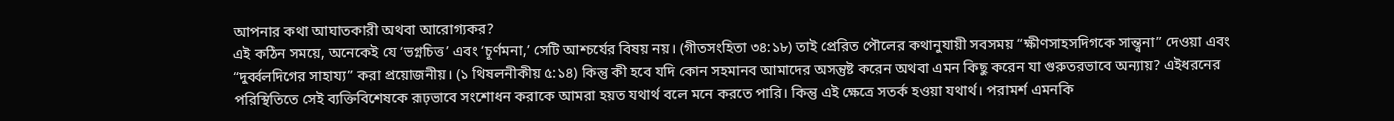আপনার কথা আঘাতকারী অথবা আরোগ্যকর?
এই কঠিন সময়ে, অনেকেই যে ‘ভগ্নচিত্ত’ এবং ‘চূর্ণমনা,’ সেটি আশ্চর্যের বিষয় নয়। (গীতসংহিতা ৩৪:১৮) তাই প্রেরিত পৌলের কথানুযায়ী সবসময় “ক্ষীণসাহসদিগকে সান্ত্বনা” দেওয়া এবং “দুর্ব্বলদিগের সাহায্য” করা প্রয়োজনীয়। (১ থিষলনীকীয় ৫:১৪) কিন্তু কী হবে যদি কোন সহমানব আমাদের অসন্তুষ্ট করেন অথবা এমন কিছু করেন যা গুরুতরভাবে অন্যায়? এইধরনের পরিস্থিতিতে সেই ব্যক্তিবিশেষকে রূঢ়ভাবে সংশোধন করাকে আমরা হয়ত যথার্থ বলে মনে করতে পারি। কিন্তু এই ক্ষেত্রে সতর্ক হওয়া যথার্থ। পরামর্শ এমনকি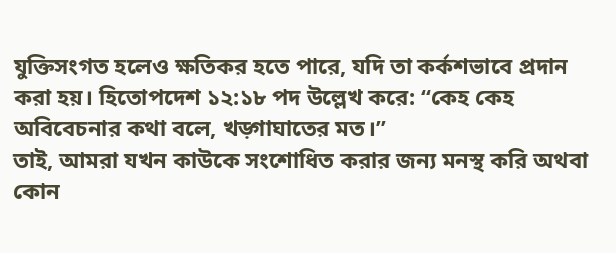যুক্তিসংগত হলেও ক্ষতিকর হতে পারে, যদি তা কর্কশভাবে প্রদান করা হয়। হিতোপদেশ ১২:১৮ পদ উল্লেখ করে: “কেহ কেহ অবিবেচনার কথা বলে, খড়্গাঘাতের মত।”
তাই, আমরা যখন কাউকে সংশোধিত করার জন্য মনস্থ করি অথবা কোন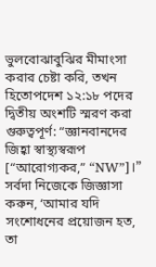ভুলবোঝাবুঝির মীমাংসা করার চেষ্টা করি, তখন হিতোপদেশ ১২:১৮ পদের দ্বিতীয় অংশটি স্মরণ করা গুরুত্বপূর্ণ: “জ্ঞানবানদের জিহ্বা স্বাস্থ্যস্বরূপ [“আরোগ্যকর,” “NW”]।” সর্বদা নিজেকে জিজ্ঞাসা করুন, ‘আমার যদি সংশোধনের প্রয়োজন হত, তা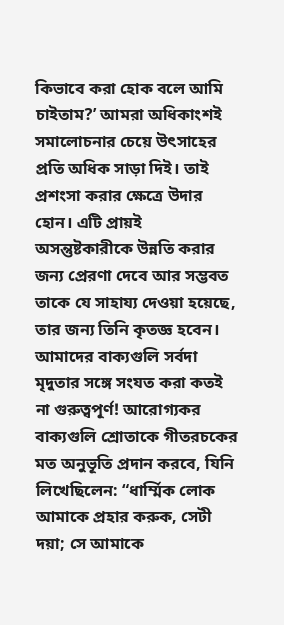কিভাবে করা হোক বলে আমি চাইতাম?’ আমরা অধিকাংশই সমালোচনার চেয়ে উৎসাহের প্রতি অধিক সাড়া দিই। তাই প্রশংসা করার ক্ষেত্রে উদার হোন। এটি প্রায়ই অসন্তুষ্টকারীকে উন্নতি করার জন্য প্রেরণা দেবে আর সম্ভবত তাকে যে সাহায্য দেওয়া হয়েছে, তার জন্য তিনি কৃতজ্ঞ হবেন।
আমাদের বাক্যগুলি সর্বদা মৃদুতার সঙ্গে সংযত করা কতই না গুরুত্বপূর্ণ! আরোগ্যকর বাক্যগুলি শ্রোতাকে গীতরচকের মত অনুভূতি প্রদান করবে, যিনি লিখেছিলেন: “ধার্ম্মিক লোক আমাকে প্রহার করুক, সেটী দয়া; সে আমাকে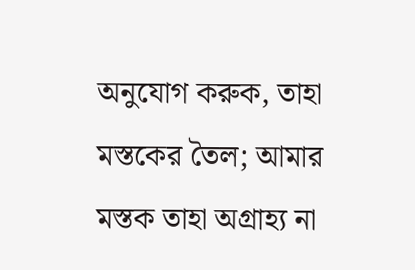অনুযোগ করুক, তাহা মস্তকের তৈল; আমার মস্তক তাহা অগ্রাহ্য না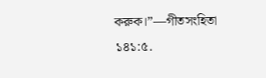করুক।”—গীতসংহিতা ১৪১:৫.